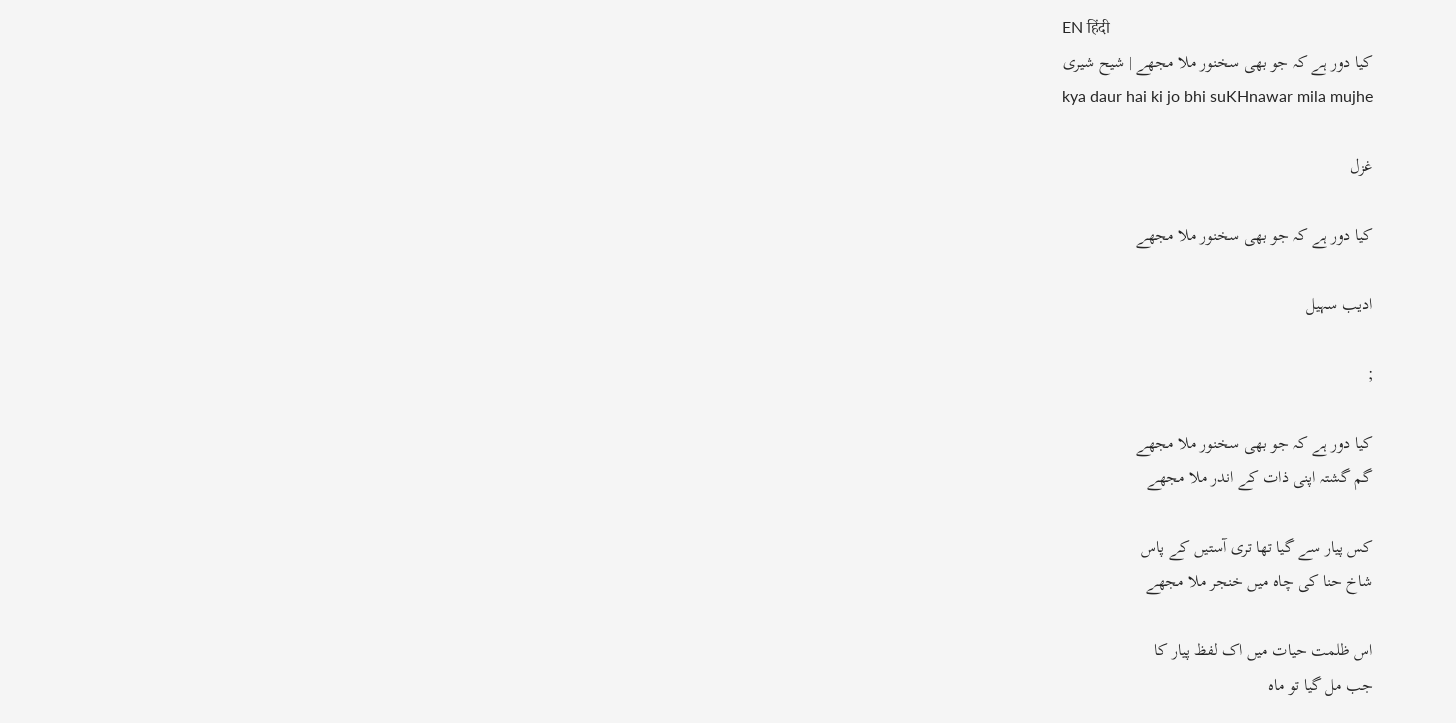EN हिंदी
کیا دور ہے کہ جو بھی سخنور ملا مجھے | شیح شیری
kya daur hai ki jo bhi suKHnawar mila mujhe

غزل

کیا دور ہے کہ جو بھی سخنور ملا مجھے

ادیب سہیل

;

کیا دور ہے کہ جو بھی سخنور ملا مجھے
گم گشتہ اپنی ذات کے اندر ملا مجھے

کس پیار سے گیا تھا تری آستیں کے پاس
شاخ حنا کی چاہ میں خنجر ملا مجھے

اس ظلمت حیات میں اک لفظ پیار کا
جب مل گیا تو ماہ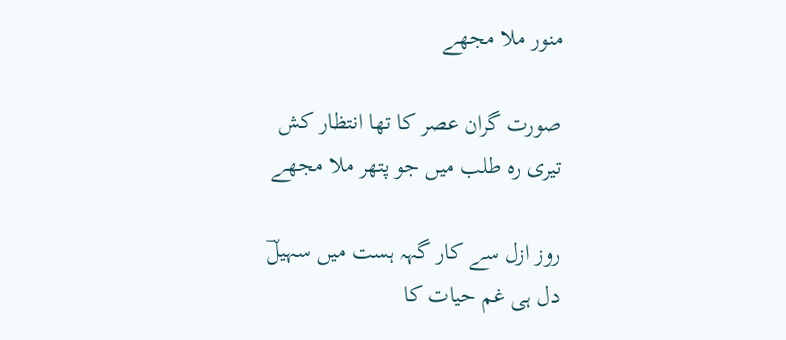منور ملا مجھے

صورت‌ گران عصر کا تھا انتظار کش
تیری رہ طلب میں جو پتھر ملا مجھے

روز ازل سے کار گہہ ہست میں سہیلؔ
دل ہی غم حیات کا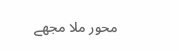محور ملا مجھے